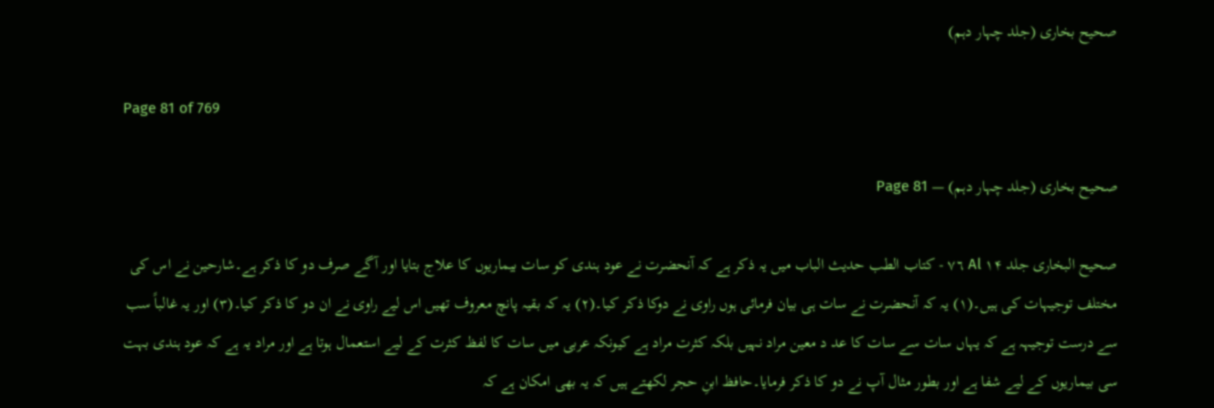صحیح بخاری (جلد چہار دہم)

Page 81 of 769

صحیح بخاری (جلد چہار دہم) — Page 81

صحیح البخاری جلد ۱۴ Al ٧٦ - كتاب الطب حدیث الباب میں یہ ذکر ہے کہ آنحضرت نے عود ہندی کو سات بیماریوں کا علاج بتایا اور آگے صرف دو کا ذکر ہے۔شارحین نے اس کی مختلف توجیہات کی ہیں۔(۱) یہ کہ آنحضرت نے سات ہی بیان فرمائی ہوں راوی نے دوکا ذکر کیا۔(۲) یہ کہ بقیہ پانچ معروف تھیں اس لیے راوی نے ان دو کا ذکر کیا۔(۳) اور یہ غالباً سب سے درست توجیہہ ہے کہ یہاں سات سے سات کا عد د معین مراد نہیں بلکہ کثرت مراد ہے کیونکہ عربی میں سات کا لفظ کثرت کے لیے استعمال ہوتا ہے اور مراد یہ ہے کہ عود ہندی بہت سی بیماریوں کے لیے شفا ہے اور بطور مثال آپ نے دو کا ذکر فرمایا۔حافظ ابنِ حجر لکھتے ہیں کہ یہ بھی امکان ہے کہ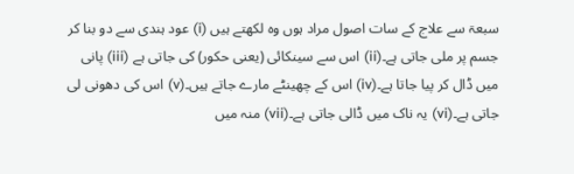سبعۃ سے علاج کے سات اصول مراد ہوں وہ لکھتے ہیں (i) عود ہندی سے دو بنا کر جسم پر ملی جاتی ہے۔(ii) اس سے سینکائی (یعنی حکور) کی جاتی ہے (iii) پانی میں ڈال کر پیا جاتا ہے۔(iv) اس کے چھینٹے مارے جاتے ہیں۔(v) اس کی دھونی لی جاتی ہے۔(vi) یہ ناک میں ڈالی جاتی ہے۔(vii) منہ میں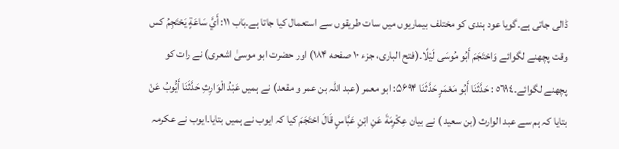ڈالی جاتی ہے۔گویا عود ہندی کو مختلف بیماریوں میں سات طریقوں سے استعمال کیا جاتا ہے۔بَاب ۱۱: أَيَّ سَاعَةٍ يَحْتَجِمُ کس وقت پچھنے لگوائے وَاحْتَجَمَ أَبُو مُوسَى لَيْلًا۔(فتح الباری، جزء ۱۰ صفحه ۱۸۴) اور حضرت ابو موسیٰ اشعری) نے رات کو پچھنے لگوائے۔٥٦٩٤ : حَدَّثَنَا أَبُو مَعْمَرٍ حَدَّثَنَا ۵۶۹۴: ابو معمر (عبد اللہ بن عمر و مقعد) نے ہمیں عَبْدُ الْوَارِثِ حَدَّثَنَا أَيُّوبُ عَنْ بتایا کہ ہم سے عبد الوارث (بن سعید ) نے بیان عِكْرِمَةَ عَنِ ابْنِ عَبَّاسٍ قَالَ احْتَجَمَ کیا کہ ایوب نے ہمیں بتایا۔ایوب نے عکرمہ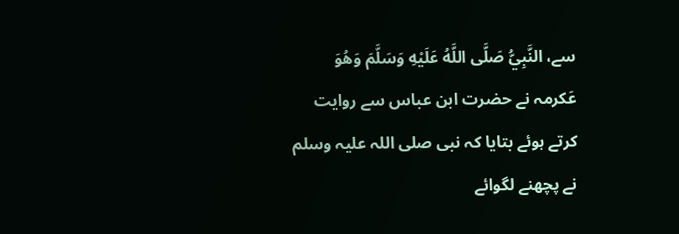سے، النَّبِيُّ صَلَّى اللَّهُ عَلَيْهِ وَسَلَّمَ وَهُوَ عَکرمہ نے حضرت ابن عباس سے روایت کرتے ہوئے بتایا کہ نبی صلی اللہ علیہ وسلم نے پچھنے لگوائے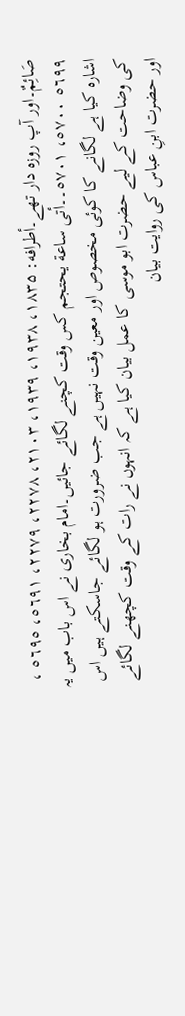صَائِمٌ۔اور آپ روزہ دار تھے۔أطرافه: ۱۸۳۵، ۱۹۳۸، ۱۹۳۹، ۲۱۰۳، ۲۲۷۸، ۲۲۷۹، ٥٦٩۱، ٥٦٩٥ ، ٥٦٩٩ ٥٧٠٠، ٥٧٠١۔۔أتى ساعة يحتجم کس وقت کچنے لگائے جائیں۔امام بخاری نے اس باب میں یہ اشارہ کیا ہے لگانے کا کوئی مخصوص اور معین وقت نہیں ہے جب ضرورت ہو لگائے جاسکتے ہیں اس کی وضاحت کے لیے حضرت ابو موسی کا عمل بیان کیا ہے کہ انہوں نے رات کے وقت کچھنے لگائے اور حضرت ابنِ عباس کی روایت بیان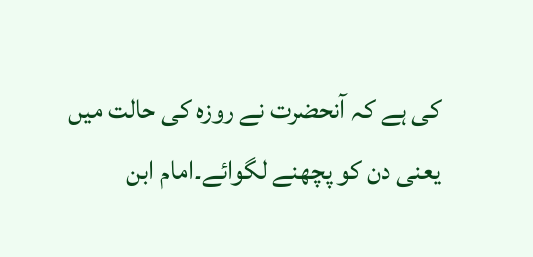کی ہے کہ آنحضرت نے روزہ کی حالت میں یعنی دن کو پچھنے لگوائے۔امام ابن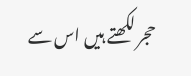حجر لکھتے ہیں اس سے